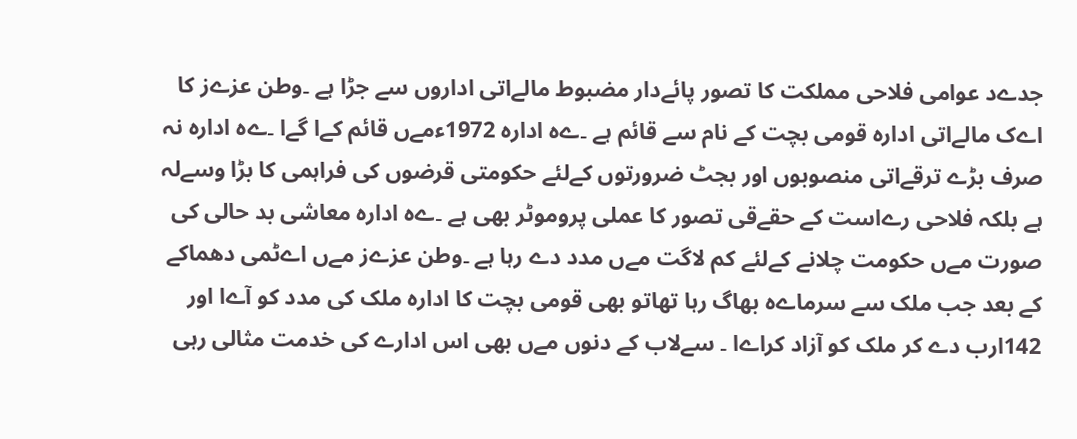جدےد عوامی فلاحی مملکت کا تصور پائےدار مضبوط مالےاتی اداروں سے جڑا ہے ۔وطن عزےز کا اےک مالےاتی ادارہ قومی بچت کے نام سے قائم ہے ۔ےہ ادارہ 1972ءمےں قائم کےا گےا ۔ےہ ادارہ نہ صرف بڑے ترقےاتی منصوبوں اور بجٹ ضرورتوں کےلئے حکومتی قرضوں کی فراہمی کا بڑا وسےلہ ہے بلکہ فلاحی رےاست کے حقےقی تصور کا عملی پروموٹر بھی ہے ۔ےہ ادارہ معاشی بد حالی کی صورت مےں حکومت چلانے کےلئے کم لاگت مےں مدد دے رہا ہے ۔وطن عزےز مےں اےٹمی دھماکے کے بعد جب ملک سے سرماےہ بھاگ رہا تھاتو بھی قومی بچت کا ادارہ ملک کی مدد کو آےا اور 142ارب دے کر ملک کو آزاد کراےا ۔ سےلاب کے دنوں مےں بھی اس ادارے کی خدمت مثالی رہی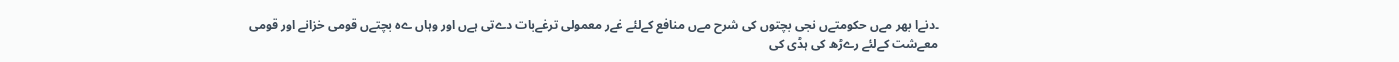۔دنےا بھر مےں حکومتےں نجی بچتوں کی شرح مےں منافع کےلئے غےر معمولی ترغےبات دےتی ہےں اور وہاں ےہ بچتےں قومی خزانے اور قومی معےشت کےلئے رےڑھ کی ہڈی کی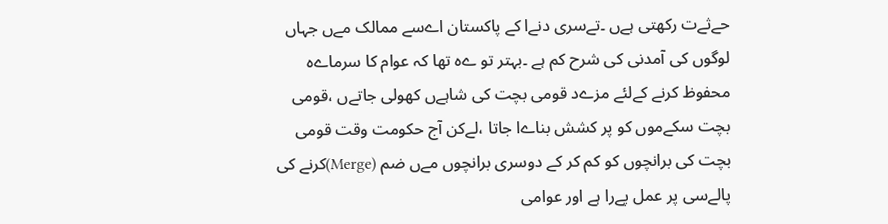حےثےت رکھتی ہےں ۔تےسری دنےا کے پاکستان اےسے ممالک مےں جہاں لوگوں کی آمدنی کی شرح کم ہے ۔بہتر تو ےہ تھا کہ عوام کا سرماےہ محفوظ کرنے کےلئے مزےد قومی بچت کی شاہےں کھولی جاتےں ،قومی بچت سکےموں کو پر کشش بناےا جاتا ،لےکن آج حکومت وقت قومی بچت کی برانچوں کو کم کر کے دوسری برانچوں مےں ضم (Merge)کرنے کی پالےسی پر عمل پےرا ہے اور عوامی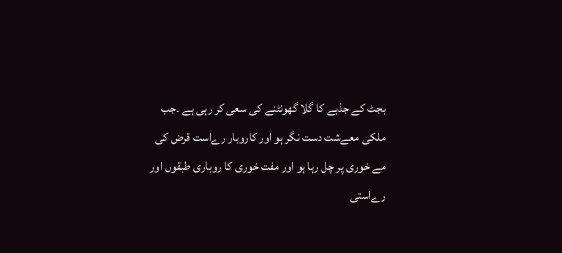بجٹ کے جذبے کا گلا گھونٹنے کی سعی کر رہی ہے ۔جب ملکی معےشت دست نگر ہو اور کاروبار رےاست قرض کی مے خوری پر چل رہا ہو اور مفت خوری کا روباری طبقوں اور رےاستی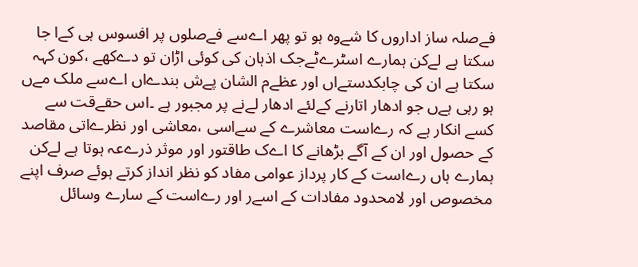فےصلہ ساز اداروں کا شےوہ ہو تو پھر اےسے فےصلوں پر افسوس ہی کےا جا سکتا ہے لےکن ہمارے اسٹرےٹےجک اذہان کی کوئی اڑان تو دےکھے ،کون کہہ سکتا ہے ان کی چابکدستےاں اور عظےم الشان پےش بندےاں اےسے ملک مےں ہو رہی ہےں جو ادھار اتارنے کےلئے ادھار لےنے پر مجبور ہے ۔اس حقےقت سے کسے انکار ہے کہ رےاست معاشرے کے سےاسی ،معاشی اور نظرےاتی مقاصد کے حصول اور ان کے آگے بڑھانے کا اےک طاقتور اور موثر ذرےعہ ہوتا ہے لےکن ہمارے ہاں رےاست کے کار پرداز عوامی مفاد کو نظر انداز کرتے ہوئے صرف اپنے مخصوص اور لامحدود مفادات کے اسےر اور رےاست کے سارے وسائل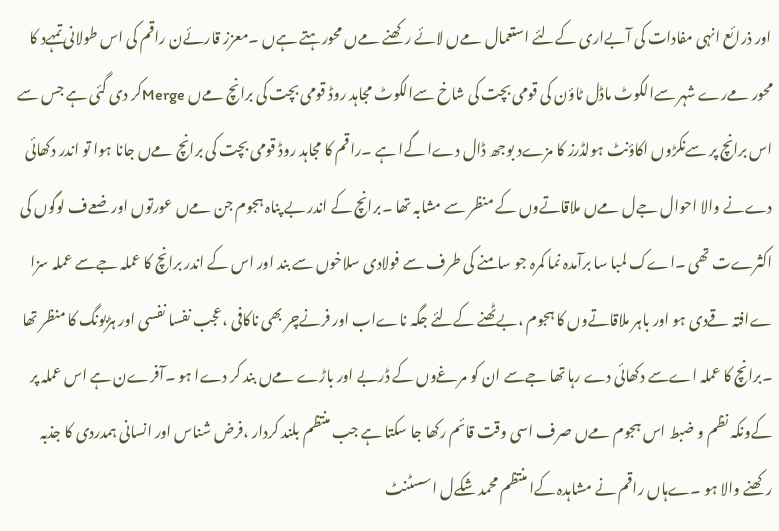اور ذرائع انہی مفادات کی آبےاری کےلئے استعمال مےں لائے رکھنے مےں محورہتے ہےں ۔معزز قارئےن راقم کی اس طولانی تمہےد کا محور مےرے شہر سےالکوٹ ماڈل ٹاؤن کی قومی بچت کی شاخ سےالکوٹ مجاہد روڈ قومی بچت کی برانچ مےں Mergeکر دی گئی ہے جس سے اس برانچ پر سےنکڑوں اکاؤنٹ ہولڈرز کا مزےد بوجھ ڈال دےا گےا ہے ۔راقم کا مجاہد روڈ قومی بچت کی برانچ مےں جانا ہوا تو اندر دکھائی دےنے والا احوال جےل مےں ملاقاتےوں کے منظر سے مشابہ تھا ۔برانچ کے اندر بے پناہ ہجوم جن مےں عورتوں اور ضعےف لوگوں کی اکثرےت تھی ۔اےک لمبا سا برآمدہ نما کمرہ جو سامنے کی طرف سے فولادی سلاخوں سے بند اور اس کے اندر برانچ کا عملہ جےسے عملہ سزا ےافتہ قےدی ہو اور باہر ملاقاتےوں کا ہجوم ،بےٹھنے کےلئے جگہ ناےاب اور فرنےچر بھی ناکافی ،عجب نفسا نفسی اور ہڑبونگ کا منظر تھا ۔برانچ کا عملہ اےسے دکھائی دے رہا تھا جےسے ان کو مرغےوں کے ڈربے اور باڑے مےں بند کر دےا ہو ۔آفرےن ہے اس عملہ پر کےونکہ نظم و ضبط اس ہجوم مےں صرف اسی وقت قائم رکھا جا سکتا ہے جب منتظم بلند کردار ،فرض شناس اور انسانی ہمدردی کا جذبہ رکھنے والا ہو ۔ےہاں راقم نے مشاہدہ کےا منتظم محمد شکےل اسسٹنٹ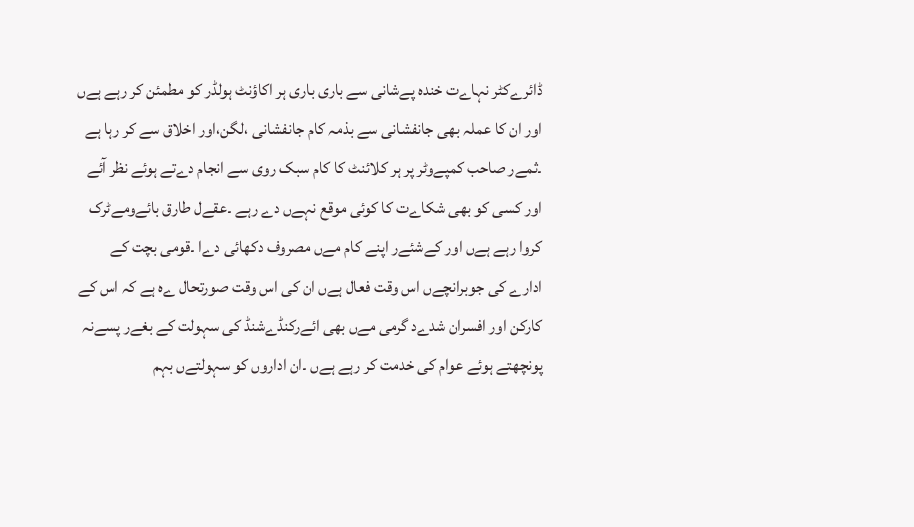ڈائرےکٹر نہاےت خندہ پےشانی سے باری باری ہر اکاؤنٹ ہولڈر کو مطمئن کر رہے ہےں اور ان کا عملہ بھی جانفشانی سے بذمہ کام جانفشانی ،لگن،اور اخلاق سے کر رہا ہے ۔ثمےر صاحب کمپےوٹر پر ہر کلائنٹ کا کام سبک روی سے انجام دےتے ہوئے نظر آئے اور کسی کو بھی شکاےت کا کوئی موقع نہےں دے رہے ۔عقےل طارق بائےومےٹرک کروا رہے ہےں اور کےشئےر اپنے کام مےں مصروف دکھائی دےا ۔قومی بچت کے ادارے کی جوبرانچےں اس وقت فعال ہےں ان کی اس وقت صورتحال ےہ ہے کہ اس کے کارکن اور افسران شدےد گرمی مےں بھی ائےرکنڈےشنڈ کی سہولت کے بغےر پسےنہ پونچھتے ہوئے عوام کی خدمت کر رہے ہےں ۔ان اداروں کو سہولتےں بہم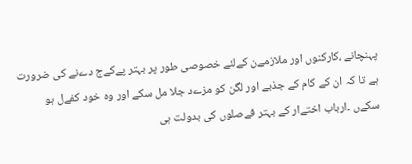پہنچانے ،کارکنوں اور ملازمےن کےلئے خصوصی طور پر بہتر پےکےج دےنے کی ضرورت ہے تا کہ ان کے کام کے جذبے اور لگن کو مزےد جلا مل سکے اور وہ خود کفےل ہو سکےں ۔ارباب اختےار کے بہتر فےصلوں کی بدولت ہی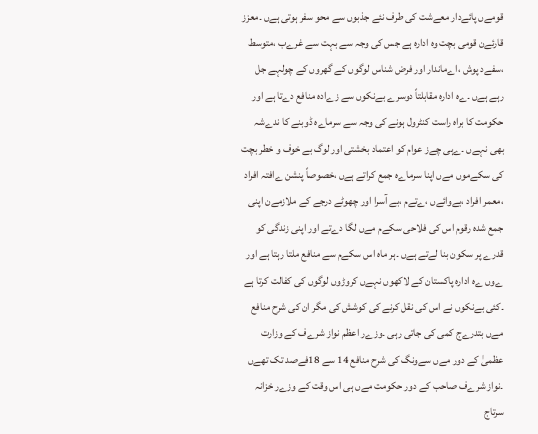قومےں پائےدار معےشت کی طرف نئے جذبوں سے محو سفر ہوتی ہےں ۔معزز قارئےن قومی بچت وہ ادارہ ہے جس کی وجہ سے بہت سے غرےب ،متوسط ،سفےد پوش ،اےماندار اور فرض شناس لوگوں کے گھروں کے چولہے جل رہے ہےں ۔ےہ ادارہ مقابلتاً دوسرے بےنکوں سے زےادہ منافع دےتا ہے اور حکومت کا براہ راست کنٹرول ہونے کی وجہ سے سرماےہ ڈوبنے کا ندےشہ بھی نہےں ۔ےہی چےز عوام کو اعتماد بخشتی اور لوگ بے خوف و خطر بچت کی سکےموں مےں اپنا سرماےہ جمع کراتے ہےں ،خصوصاً پنشن ےافتہ افراد ،معمر افراد ،بےوائےں ،ےتےم ،بے آسرا اور چھوٹے درجے کے ملازمےن اپنی جمع شدہ رقوم اس کی فلاحی سکےم مےں لگا دےتے اور اپنی زندگی کو قدرے پر سکون بنا لےتے ہےں ۔ہر ماہ اس سکےم سے منافع ملتا رہتا ہے اور ےوں ےہ ادارہ پاکستان کے لاکھوں نہےں کروڑوں لوگوں کی کفالت کرتا ہے ۔کئی بےنکوں نے اس کی نقل کرنے کی کوشش کی مگر ان کی شرح منافع مےں بتدرےج کمی کی جاتی رہی ۔وزےر اعظم نواز شرےف کے وزارت عظمیٰ کے دور مےں سےونگ کی شرح منافع 14 سے 18فےصد تک تھےں ۔نواز شرےف صاحب کے دور حکومت مےں ہی اس وقت کے وزےر خزانہ سرتاج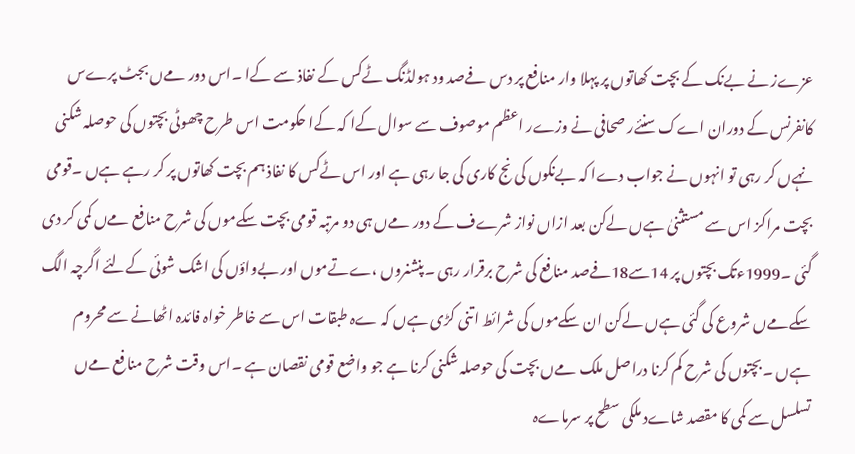عزےز نے بےنک کے بچت کھاتوں پر پہلا وار منافع پر دس فےصد ود ہولڈنگ ٹےکس کے نفاذ سے کےا ۔اس دور مےں بجٹ پرےس کانفرنس کے دوران اےک سنئےر صحافی نے وزےر اعظم موصوف سے سوال کےا کہ کےا حکومت اس طرح چھوٹی بچتوں کی حوصلہ شکنی نہےں کر رہی تو انہوں نے جواب دےا کہ بےنکوں کی نج کاری کی جا رہی ہے اور اس ٹےکس کا نفاذ ہم بچت کھاتوں پر کر رہے ہےں ۔قومی بچت مراکز اس سے مستثنیٰ ہےں لےکن بعد ازاں نواز شرےف کے دور مےں ہی دو مرتبہ قومی بچت سکےموں کی شرح منافع مےں کمی کر دی گئی ۔1999ءتک بچتوں پر 14سے18فےصد منافع کی شرح برقرار رہی ۔پنشنروں ،ےتےموں اور بےواؤں کی اشک شوئی کےلئے اگرچہ الگ سکےمےں شروع کی گئی ہےں لےکن ان سکےموں کی شرائط اتنی کڑی ہےں کہ ےہ طبقات اس سے خاطر خواہ فائدہ اٹھانے سے محروم ہےں ۔بچتوں کی شرح کم کرنا دراصل ملک مےں بچت کی حوصلہ شکنی کرنا ہے جو واضع قومی نقصان ہے ۔اس وقت شرح منافع مےں تسلسل سے کمی کا مقصد شاےد ملکی سطح پر سرماےہ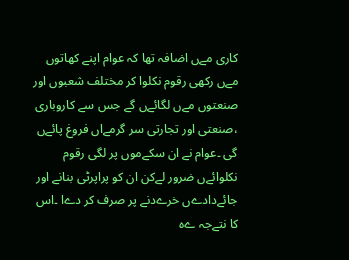کاری مےں اضافہ تھا کہ عوام اپنے کھاتوں مےں رکھی رقوم نکلوا کر مختلف شعبوں اور صنعتوں مےں لگائےں گے جس سے کاروباری ،صنعتی اور تجارتی سر گرمےاں فروغ پائےں گی ۔عوام نے ان سکےموں پر لگی رقوم نکلوائےں ضرور لےکن ان کو پراپرٹی بنانے اور جائےدادےں خرےدنے پر صرف کر دےا ۔اس کا نتےجہ ےہ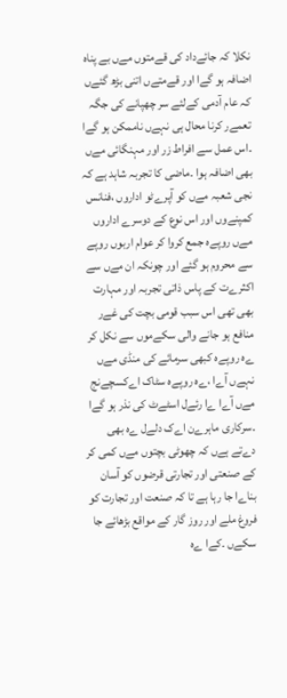نکلا کہ جائےداد کی قےمتوں مےں بے پناہ اضافہ ہو گےا اور قےمتےں اتنی بڑھ گئےں کہ عام آدمی کےلئے سر چھپانے کی جگہ تعمےر کرنا محال ہی نہےں ناممکن ہو گےا ۔اس عمل سے افراط زر اور مہنگائی مےں بھی اضافہ ہوا ۔ماضی کا تجربہ شاہد ہے کہ نجی شعبہ مےں کو آپرےٹو اداروں ،فنانس کمپنےوں اور اس نوع کے دوسرے اداروں مےں روپےہ جمع کروا کر عوام اربوں روپے سے محروم ہو گئے اور چونکہ ان مےں سے اکثرےت کے پاس ذاتی تجربہ اور مہارت بھی تھی اس سبب قومی بچت کی غےر منافع ہو جانے والی سکےموں سے نکل کر ےہ روپےہ کبھی سرمائے کی منڈی مےں نہےں آےا ،ےہ روپےہ سٹاک اےکسچےنج مےں آےا ےا رئےل اسٹےٹ کی نذر ہو گےا ۔سرکاری ماہرےن اےک دلےل ےہ بھی دےتے ہےں کہ چھوٹی بچتوں مےں کمی کر کے صنعتی اور تجارتی قرضوں کو آسان بناےا جا رہا ہے تا کہ صنعت اور تجارت کو فروغ ملے اور روز گار کے مواقع بڑھائے جا سکےں ۔کےا ےہ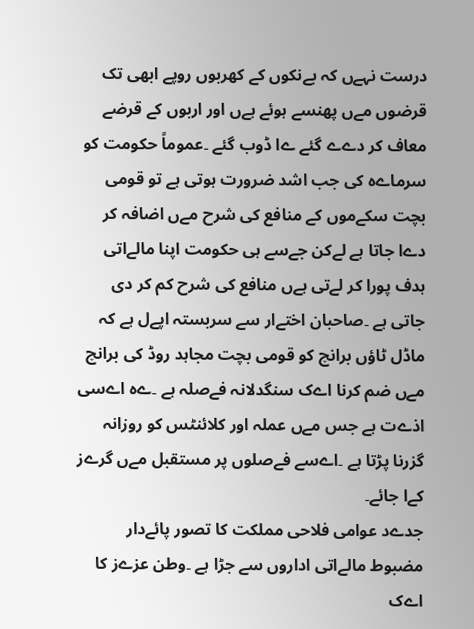درست نہےں کہ بےنکوں کے کھربوں روپے ابھی تک قرضوں مےں پھنسے ہوئے ہےں اور اربوں کے قرضے معاف کر دےے گئے ےا ڈوب گئے ۔عموماً حکومت کو سرماےہ کی جب اشد ضرورت ہوتی ہے تو قومی بچت سکےموں کے منافع کی شرح مےں اضافہ کر دےا جاتا ہے لےکن جےسے ہی حکومت اپنا مالےاتی ہدف پورا کر لےتی ہےں منافع کی شرح کم کر دی جاتی ہے ۔صاحبان اختےار سے سربستہ اپےل ہے کہ ماڈل ٹاؤں برانچ کو قومی بچت مجاہد روڈ کی برانچ مےں ضم کرنا اےک سنگدلانہ فےصلہ ہے ۔ےہ اےسی اذےت ہے جس مےں عملہ اور کلائنٹس کو روزانہ گزرنا پڑتا ہے ۔اےسے فےصلوں پر مستقبل مےں گرےز کےا جائے۔
جدےد عوامی فلاحی مملکت کا تصور پائےدار مضبوط مالےاتی اداروں سے جڑا ہے ۔وطن عزےز کا اےک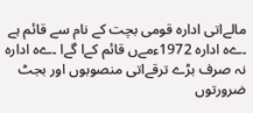مالےاتی ادارہ قومی بچت کے نام سے قائم ہے ۔ےہ ادارہ 1972ءمےں قائم کےا گےا ۔ےہ ادارہ نہ صرف بڑے ترقےاتی منصوبوں اور بجٹ ضرورتوں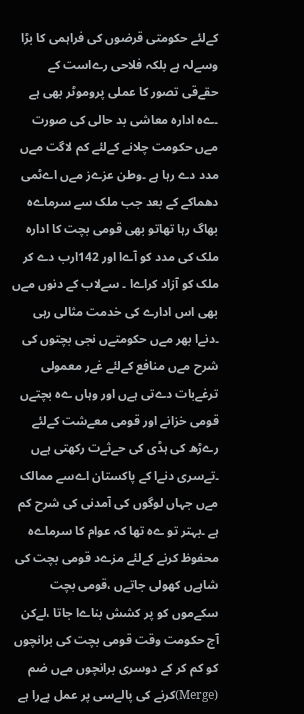کےلئے حکومتی قرضوں کی فراہمی کا بڑا وسےلہ ہے بلکہ فلاحی رےاست کے حقےقی تصور کا عملی پروموٹر بھی ہے ۔ےہ ادارہ معاشی بد حالی کی صورت مےں حکومت چلانے کےلئے کم لاگت مےں مدد دے رہا ہے ۔وطن عزےز مےں اےٹمی دھماکے کے بعد جب ملک سے سرماےہ بھاگ رہا تھاتو بھی قومی بچت کا ادارہ ملک کی مدد کو آےا اور 142ارب دے کر ملک کو آزاد کراےا ۔ سےلاب کے دنوں مےں بھی اس ادارے کی خدمت مثالی رہی ۔دنےا بھر مےں حکومتےں نجی بچتوں کی شرح مےں منافع کےلئے غےر معمولی ترغےبات دےتی ہےں اور وہاں ےہ بچتےں قومی خزانے اور قومی معےشت کےلئے رےڑھ کی ہڈی کی حےثےت رکھتی ہےں ۔تےسری دنےا کے پاکستان اےسے ممالک مےں جہاں لوگوں کی آمدنی کی شرح کم ہے ۔بہتر تو ےہ تھا کہ عوام کا سرماےہ محفوظ کرنے کےلئے مزےد قومی بچت کی شاہےں کھولی جاتےں ،قومی بچت سکےموں کو پر کشش بناےا جاتا ،لےکن آج حکومت وقت قومی بچت کی برانچوں کو کم کر کے دوسری برانچوں مےں ضم (Merge)کرنے کی پالےسی پر عمل پےرا ہے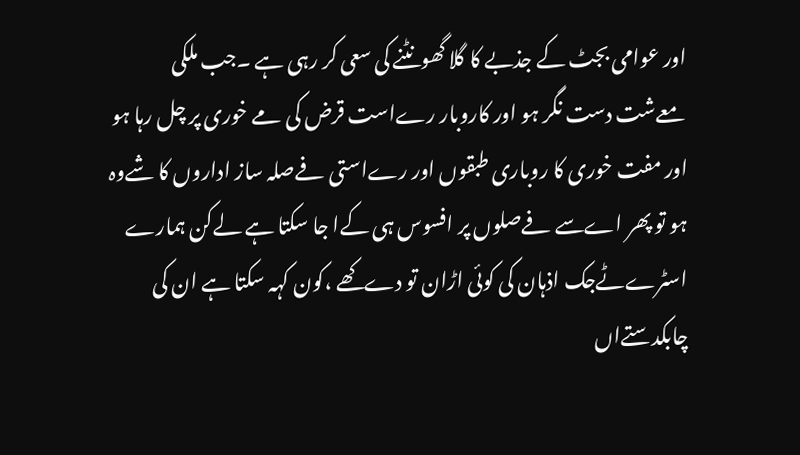اور عوامی بجٹ کے جذبے کا گلا گھونٹنے کی سعی کر رہی ہے ۔جب ملکی معےشت دست نگر ہو اور کاروبار رےاست قرض کی مے خوری پر چل رہا ہو اور مفت خوری کا روباری طبقوں اور رےاستی فےصلہ ساز اداروں کا شےوہ ہو تو پھر اےسے فےصلوں پر افسوس ہی کےا جا سکتا ہے لےکن ہمارے اسٹرےٹےجک اذہان کی کوئی اڑان تو دےکھے ،کون کہہ سکتا ہے ان کی چابکدستےاں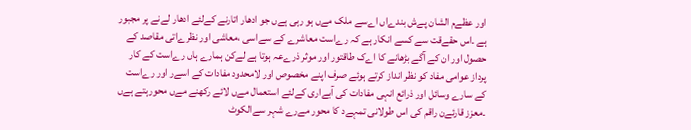اور عظےم الشان پےش بندےاں اےسے ملک مےں ہو رہی ہےں جو ادھار اتارنے کےلئے ادھار لےنے پر مجبور ہے ۔اس حقےقت سے کسے انکار ہے کہ رےاست معاشرے کے سےاسی ،معاشی اور نظرےاتی مقاصد کے حصول اور ان کے آگے بڑھانے کا اےک طاقتور اور موثر ذرےعہ ہوتا ہے لےکن ہمارے ہاں رےاست کے کار پرداز عوامی مفاد کو نظر انداز کرتے ہوئے صرف اپنے مخصوص اور لامحدود مفادات کے اسےر اور رےاست کے سارے وسائل اور ذرائع انہی مفادات کی آبےاری کےلئے استعمال مےں لائے رکھنے مےں محورہتے ہےں ۔معزز قارئےن راقم کی اس طولانی تمہےد کا محور مےرے شہر سےالکوٹ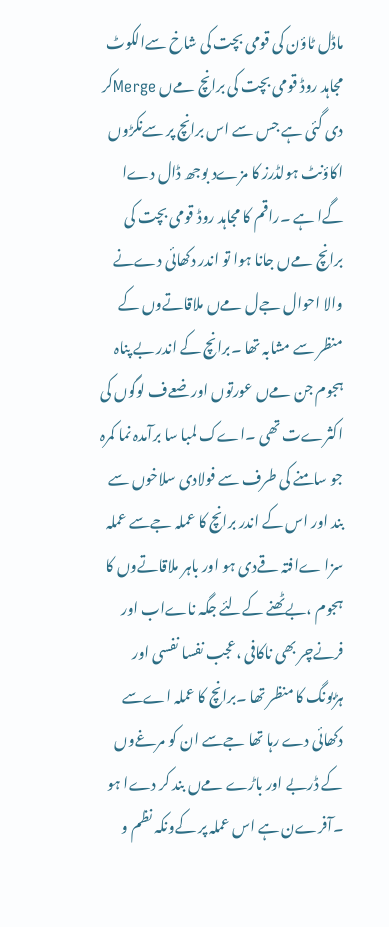ماڈل ٹاؤن کی قومی بچت کی شاخ سےالکوٹ مجاہد روڈ قومی بچت کی برانچ مےں Mergeکر دی گئی ہے جس سے اس برانچ پر سےنکڑوں اکاؤنٹ ہولڈرز کا مزےد بوجھ ڈال دےا گےا ہے ۔راقم کا مجاہد روڈ قومی بچت کی برانچ مےں جانا ہوا تو اندر دکھائی دےنے والا احوال جےل مےں ملاقاتےوں کے منظر سے مشابہ تھا ۔برانچ کے اندر بے پناہ ہجوم جن مےں عورتوں اور ضعےف لوگوں کی اکثرےت تھی ۔اےک لمبا سا برآمدہ نما کمرہ جو سامنے کی طرف سے فولادی سلاخوں سے بند اور اس کے اندر برانچ کا عملہ جےسے عملہ سزا ےافتہ قےدی ہو اور باہر ملاقاتےوں کا ہجوم ،بےٹھنے کےلئے جگہ ناےاب اور فرنےچر بھی ناکافی ،عجب نفسا نفسی اور ہڑبونگ کا منظر تھا ۔برانچ کا عملہ اےسے دکھائی دے رہا تھا جےسے ان کو مرغےوں کے ڈربے اور باڑے مےں بند کر دےا ہو ۔آفرےن ہے اس عملہ پر کےونکہ نظم و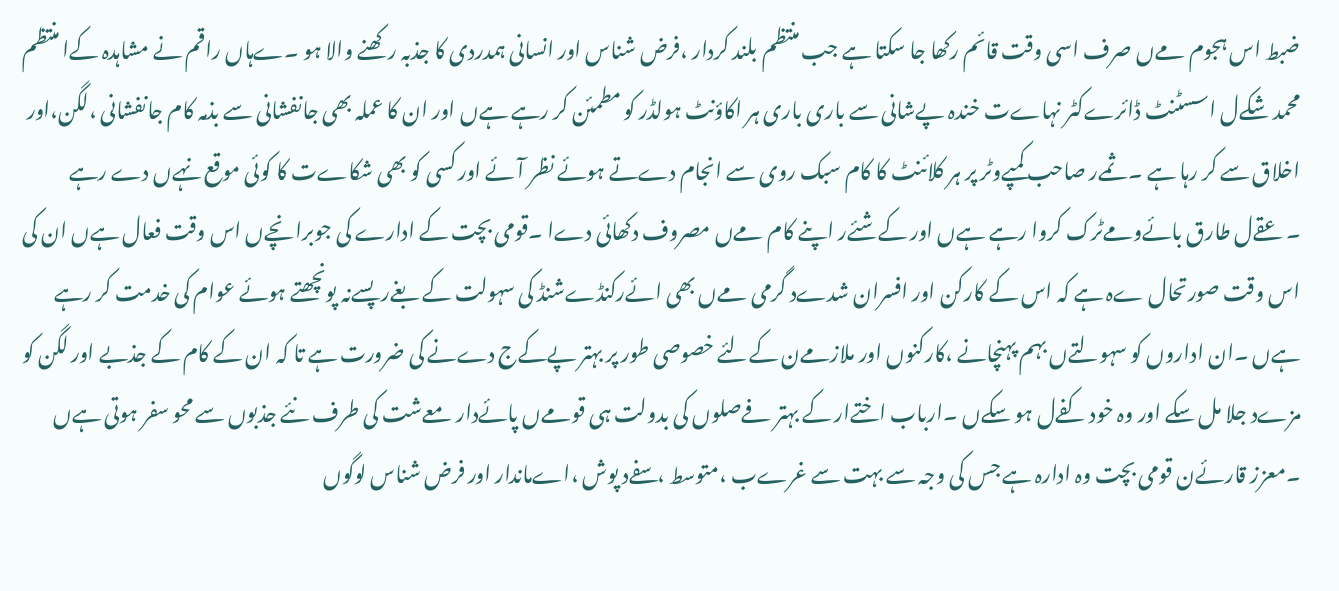ضبط اس ہجوم مےں صرف اسی وقت قائم رکھا جا سکتا ہے جب منتظم بلند کردار ،فرض شناس اور انسانی ہمدردی کا جذبہ رکھنے والا ہو ۔ےہاں راقم نے مشاہدہ کےا منتظم محمد شکےل اسسٹنٹ ڈائرےکٹر نہاےت خندہ پےشانی سے باری باری ہر اکاؤنٹ ہولڈر کو مطمئن کر رہے ہےں اور ان کا عملہ بھی جانفشانی سے بذمہ کام جانفشانی ،لگن،اور اخلاق سے کر رہا ہے ۔ثمےر صاحب کمپےوٹر پر ہر کلائنٹ کا کام سبک روی سے انجام دےتے ہوئے نظر آئے اور کسی کو بھی شکاےت کا کوئی موقع نہےں دے رہے ۔عقےل طارق بائےومےٹرک کروا رہے ہےں اور کےشئےر اپنے کام مےں مصروف دکھائی دےا ۔قومی بچت کے ادارے کی جوبرانچےں اس وقت فعال ہےں ان کی اس وقت صورتحال ےہ ہے کہ اس کے کارکن اور افسران شدےد گرمی مےں بھی ائےرکنڈےشنڈ کی سہولت کے بغےر پسےنہ پونچھتے ہوئے عوام کی خدمت کر رہے ہےں ۔ان اداروں کو سہولتےں بہم پہنچانے ،کارکنوں اور ملازمےن کےلئے خصوصی طور پر بہتر پےکےج دےنے کی ضرورت ہے تا کہ ان کے کام کے جذبے اور لگن کو مزےد جلا مل سکے اور وہ خود کفےل ہو سکےں ۔ارباب اختےار کے بہتر فےصلوں کی بدولت ہی قومےں پائےدار معےشت کی طرف نئے جذبوں سے محو سفر ہوتی ہےں ۔معزز قارئےن قومی بچت وہ ادارہ ہے جس کی وجہ سے بہت سے غرےب ،متوسط ،سفےد پوش ،اےماندار اور فرض شناس لوگوں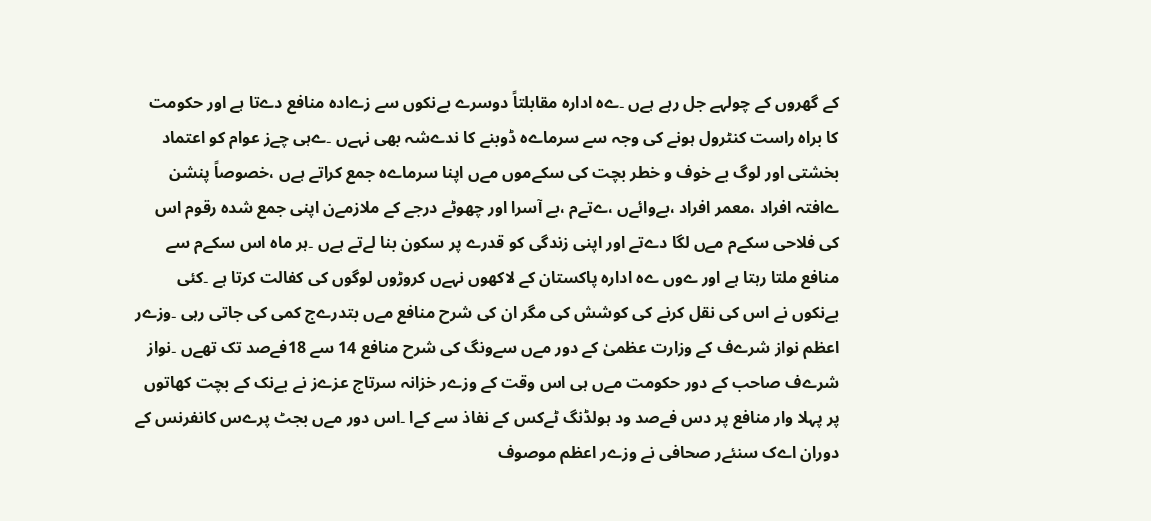کے گھروں کے چولہے جل رہے ہےں ۔ےہ ادارہ مقابلتاً دوسرے بےنکوں سے زےادہ منافع دےتا ہے اور حکومت کا براہ راست کنٹرول ہونے کی وجہ سے سرماےہ ڈوبنے کا ندےشہ بھی نہےں ۔ےہی چےز عوام کو اعتماد بخشتی اور لوگ بے خوف و خطر بچت کی سکےموں مےں اپنا سرماےہ جمع کراتے ہےں ،خصوصاً پنشن ےافتہ افراد ،معمر افراد ،بےوائےں ،ےتےم ،بے آسرا اور چھوٹے درجے کے ملازمےن اپنی جمع شدہ رقوم اس کی فلاحی سکےم مےں لگا دےتے اور اپنی زندگی کو قدرے پر سکون بنا لےتے ہےں ۔ہر ماہ اس سکےم سے منافع ملتا رہتا ہے اور ےوں ےہ ادارہ پاکستان کے لاکھوں نہےں کروڑوں لوگوں کی کفالت کرتا ہے ۔کئی بےنکوں نے اس کی نقل کرنے کی کوشش کی مگر ان کی شرح منافع مےں بتدرےج کمی کی جاتی رہی ۔وزےر اعظم نواز شرےف کے وزارت عظمیٰ کے دور مےں سےونگ کی شرح منافع 14 سے 18فےصد تک تھےں ۔نواز شرےف صاحب کے دور حکومت مےں ہی اس وقت کے وزےر خزانہ سرتاج عزےز نے بےنک کے بچت کھاتوں پر پہلا وار منافع پر دس فےصد ود ہولڈنگ ٹےکس کے نفاذ سے کےا ۔اس دور مےں بجٹ پرےس کانفرنس کے دوران اےک سنئےر صحافی نے وزےر اعظم موصوف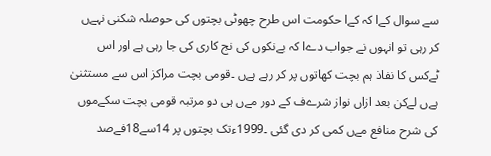سے سوال کےا کہ کےا حکومت اس طرح چھوٹی بچتوں کی حوصلہ شکنی نہےں کر رہی تو انہوں نے جواب دےا کہ بےنکوں کی نج کاری کی جا رہی ہے اور اس ٹےکس کا نفاذ ہم بچت کھاتوں پر کر رہے ہےں ۔قومی بچت مراکز اس سے مستثنیٰ ہےں لےکن بعد ازاں نواز شرےف کے دور مےں ہی دو مرتبہ قومی بچت سکےموں کی شرح منافع مےں کمی کر دی گئی ۔1999ءتک بچتوں پر 14سے18فےصد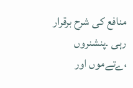منافع کی شرح برقرار رہی ۔پنشنروں ،ےتےموں اور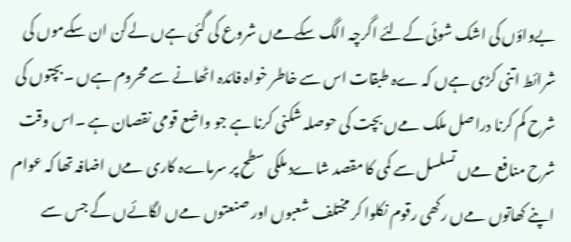بےواؤں کی اشک شوئی کےلئے اگرچہ الگ سکےمےں شروع کی گئی ہےں لےکن ان سکےموں کی شرائط اتنی کڑی ہےں کہ ےہ طبقات اس سے خاطر خواہ فائدہ اٹھانے سے محروم ہےں ۔بچتوں کی شرح کم کرنا دراصل ملک مےں بچت کی حوصلہ شکنی کرنا ہے جو واضع قومی نقصان ہے ۔اس وقت شرح منافع مےں تسلسل سے کمی کا مقصد شاےد ملکی سطح پر سرماےہ کاری مےں اضافہ تھا کہ عوام اپنے کھاتوں مےں رکھی رقوم نکلوا کر مختلف شعبوں اور صنعتوں مےں لگائےں گے جس سے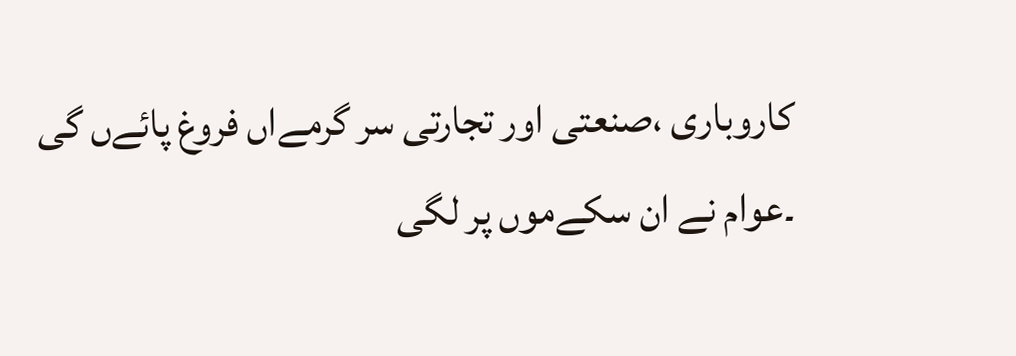کاروباری ،صنعتی اور تجارتی سر گرمےاں فروغ پائےں گی ۔عوام نے ان سکےموں پر لگی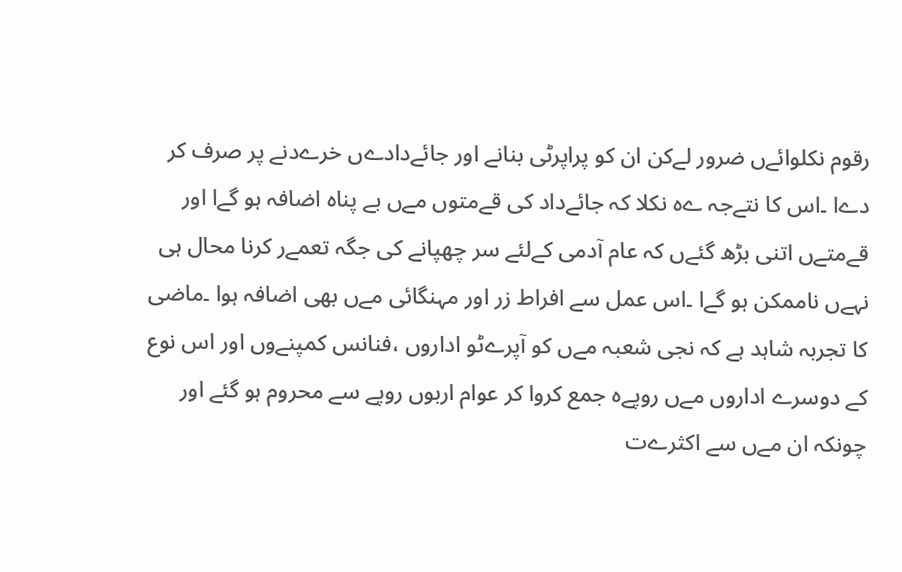رقوم نکلوائےں ضرور لےکن ان کو پراپرٹی بنانے اور جائےدادےں خرےدنے پر صرف کر دےا ۔اس کا نتےجہ ےہ نکلا کہ جائےداد کی قےمتوں مےں بے پناہ اضافہ ہو گےا اور قےمتےں اتنی بڑھ گئےں کہ عام آدمی کےلئے سر چھپانے کی جگہ تعمےر کرنا محال ہی نہےں ناممکن ہو گےا ۔اس عمل سے افراط زر اور مہنگائی مےں بھی اضافہ ہوا ۔ماضی کا تجربہ شاہد ہے کہ نجی شعبہ مےں کو آپرےٹو اداروں ،فنانس کمپنےوں اور اس نوع کے دوسرے اداروں مےں روپےہ جمع کروا کر عوام اربوں روپے سے محروم ہو گئے اور چونکہ ان مےں سے اکثرےت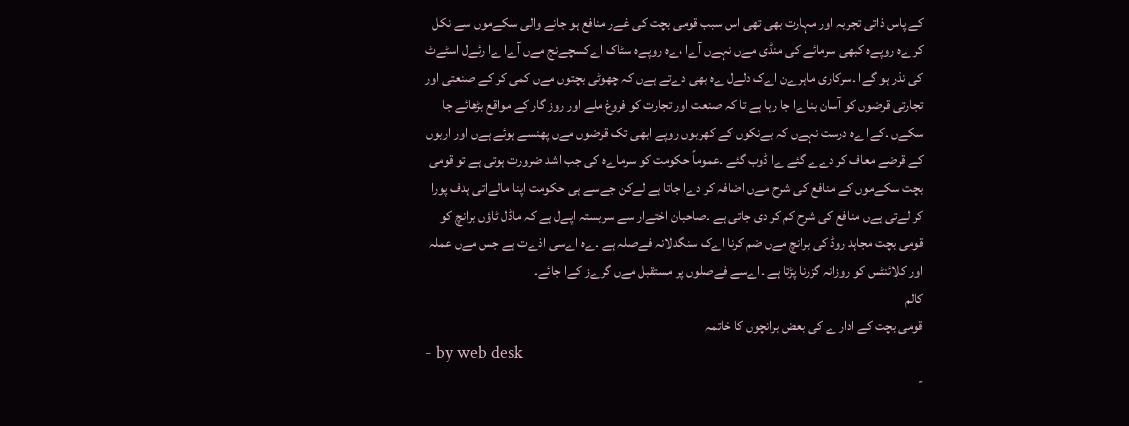کے پاس ذاتی تجربہ اور مہارت بھی تھی اس سبب قومی بچت کی غےر منافع ہو جانے والی سکےموں سے نکل کر ےہ روپےہ کبھی سرمائے کی منڈی مےں نہےں آےا ،ےہ روپےہ سٹاک اےکسچےنج مےں آےا ےا رئےل اسٹےٹ کی نذر ہو گےا ۔سرکاری ماہرےن اےک دلےل ےہ بھی دےتے ہےں کہ چھوٹی بچتوں مےں کمی کر کے صنعتی اور تجارتی قرضوں کو آسان بناےا جا رہا ہے تا کہ صنعت اور تجارت کو فروغ ملے اور روز گار کے مواقع بڑھائے جا سکےں ۔کےا ےہ درست نہےں کہ بےنکوں کے کھربوں روپے ابھی تک قرضوں مےں پھنسے ہوئے ہےں اور اربوں کے قرضے معاف کر دےے گئے ےا ڈوب گئے ۔عموماً حکومت کو سرماےہ کی جب اشد ضرورت ہوتی ہے تو قومی بچت سکےموں کے منافع کی شرح مےں اضافہ کر دےا جاتا ہے لےکن جےسے ہی حکومت اپنا مالےاتی ہدف پورا کر لےتی ہےں منافع کی شرح کم کر دی جاتی ہے ۔صاحبان اختےار سے سربستہ اپےل ہے کہ ماڈل ٹاؤں برانچ کو قومی بچت مجاہد روڈ کی برانچ مےں ضم کرنا اےک سنگدلانہ فےصلہ ہے ۔ےہ اےسی اذےت ہے جس مےں عملہ اور کلائنٹس کو روزانہ گزرنا پڑتا ہے ۔اےسے فےصلوں پر مستقبل مےں گرےز کےا جائے۔
کالم
قومی بچت کے ادار ے کی بعض برانچوں کا خاتمہ
- by web desk
-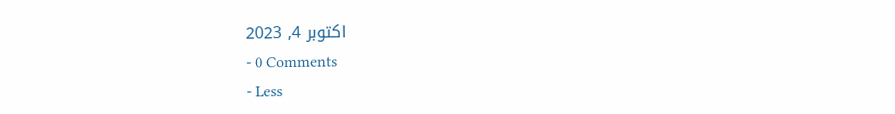اکتوبر 4, 2023
- 0 Comments
- Less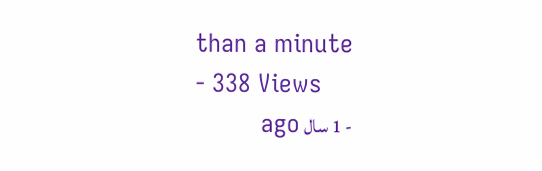than a minute
- 338 Views
- 1 سال ago